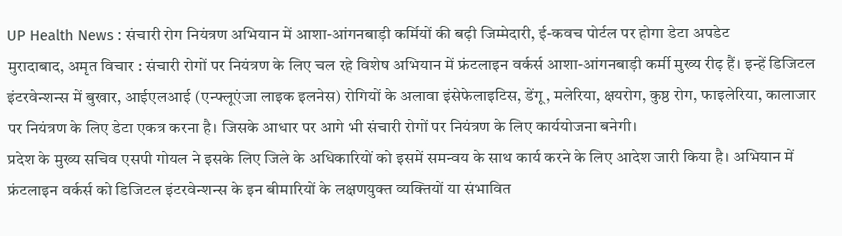UP Health News : संचारी रोग नियंत्रण अभियान में आशा-आंगनबाड़ी कर्मियों की बढ़ी जिम्मेदारी, ई-कवच पोर्टल पर होगा डेटा अपडेट
मुरादाबाद, अमृत विचार : संचारी रोगों पर नियंत्रण के लिए चल रहे विशेष अभियान में फ्रंटलाइन वर्कर्स आशा-आंगनबाड़ी कर्मी मुख्य रीढ़ हैं। इन्हें डिजिटल इंटरवेन्शन्स में बुखार, आईएलआई (एन्फ्लूएंजा लाइक इलनेस) रोगियों के अलावा इंसेफेलाइटिस, डेंगू, मलेरिया, क्षयरोग, कुष्ठ रोग, फाइलेरिया, कालाजार पर नियंत्रण के लिए डेटा एकत्र करना है। जिसके आधार पर आगे भी संचारी रोगों पर नियंत्रण के लिए कार्ययोजना बनेगी।
प्रदेश के मुख्य सचिव एसपी गोयल ने इसके लिए जिले के अधिकारियों को इसमें समन्वय के साथ कार्य करने के लिए आदेश जारी किया है। अभियान में फ्रंटलाइन वर्कर्स को डिजिटल इंटरवेन्शन्स के इन बीमारियों के लक्षणयुक्त व्यक्तियों या संभावित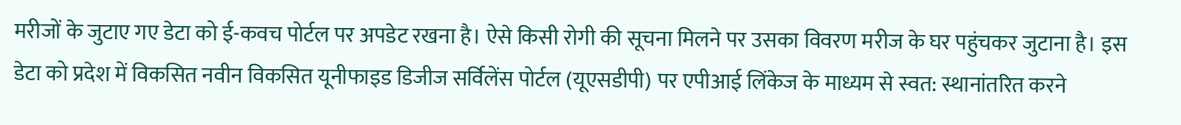मरीजों के जुटाए गए डेटा को ई-कवच पोर्टल पर अपडेट रखना है। ऐसे किसी रोगी की सूचना मिलने पर उसका विवरण मरीज के घर पहुंचकर जुटाना है। इस डेटा को प्रदेश में विकसित नवीन विकसित यूनीफाइड डिजीज सर्विलेंस पोर्टल (यूएसडीपी) पर एपीआई लिंकेज के माध्यम से स्वत: स्थानांतरित करने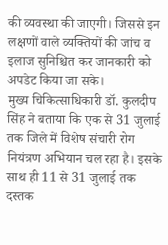की व्यवस्था की जाएगी। जिससे इन लक्षणों वाले व्यक्तियों की जांच व इलाज सुनिश्चित कर जानकारी को अपडेट किया जा सके।
मुख्य चिकित्साधिकारी डॉ. कुलदीप सिंह ने बताया कि एक से 31 जुलाई तक जिले में विशेष संचारी रोग नियंत्रण अभियान चल रहा है। इसके साथ ही 11 से 31 जुलाई तक दस्तक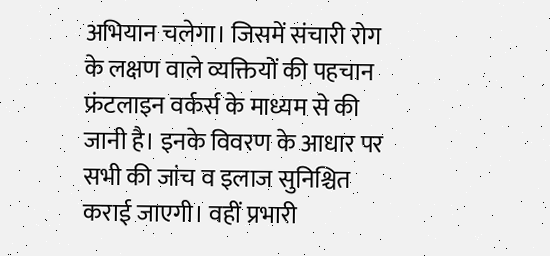अभियान चलेगा। जिसमें संचारी रोग के लक्षण वाले व्यक्तियों की पहचान फ्रंटलाइन वर्कर्स के माध्यम से की जानी है। इनके विवरण के आधार पर सभी की जांच व इलाज सुनिश्चित कराई जाएगी। वहीं प्रभारी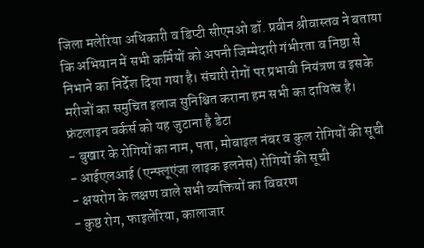जिला मलेरिया अधिकारी व डिप्टी सीएमओ डॉ. प्रवीन श्रीवास्तव ने बताया कि अभियान में सभी कर्मियों को अपनी जिम्मेदारी गंभीरता व निष्ठा से निभाने का निर्देश दिया गया है। संचारी रोगों पर प्रभावी नियंत्रण व इसके मरीजों का समुचित इलाज सुनिश्चित कराना हम सभी का दायित्व है।
फ्रंटलाइन वर्कर्स को यह जुटाना है डेटा
- बुखार के रोगियों का नाम, पता, मोबाइल नंबर व कुल रोगियों की सूची
- आईएलआई (एन्फ्लूएंजा लाइक इलनेस) रोगियों की सूची
- क्षयरोग के लक्षण वाले सभी व्यक्तियों का विवरण
- कुष्ठ रोग, फाइलेरिया, कालाजार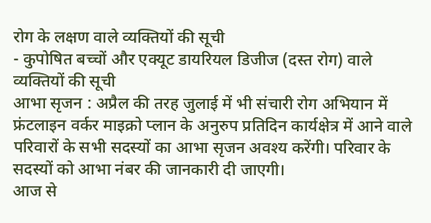रोग के लक्षण वाले व्यक्तियों की सूची
- कुपोषित बच्चों और एक्यूट डायरियल डिजीज (दस्त रोग) वाले व्यक्तियों की सूची
आभा सृजन : अप्रैल की तरह जुलाई में भी संचारी रोग अभियान में फ्रंटलाइन वर्कर माइक्रो प्लान के अनुरुप प्रतिदिन कार्यक्षेत्र में आने वाले परिवारों के सभी सदस्यों का आभा सृजन अवश्य करेंगी। परिवार के सदस्यों को आभा नंबर की जानकारी दी जाएगी।
आज से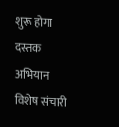शुरू होगा दस्तक अभियान
विशेष संचारी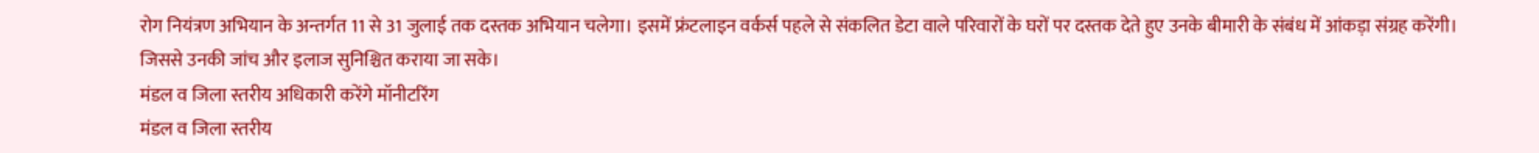रोग नियंत्रण अभियान के अन्तर्गत 11 से 31 जुलाई तक दस्तक अभियान चलेगा। इसमें फ्रंटलाइन वर्कर्स पहले से संकलित डेटा वाले परिवारों के घरों पर दस्तक देते हुए उनके बीमारी के संबंध में आंकड़ा संग्रह करेंगी। जिससे उनकी जांच और इलाज सुनिश्चित कराया जा सके।
मंडल व जिला स्तरीय अधिकारी करेंगे मॉनीटरिंग
मंडल व जिला स्तरीय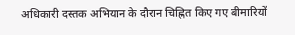अधिकारी दस्तक अभियान के दौरान चिह्नित किए गए बीमारियों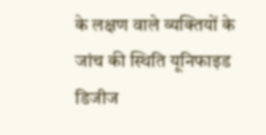के लक्षण वाले व्यक्तियों के जांच की स्थिति यूनिफाइड डिजीज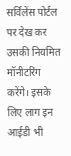सर्विलेंस पोर्टल पर देख कर उसकी नियमित मॉनीटरिंग करेंगे। इसके लिए लाग इन आईडी भी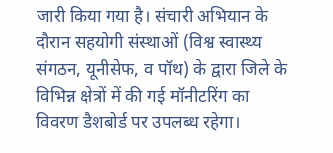जारी किया गया है। संचारी अभियान के दौरान सहयोगी संस्थाओं (विश्व स्वास्थ्य संगठन, यूनीसेफ, व पॉथ) के द्वारा जिले के विभिन्न क्षेत्रों में की गई मॉनीटरिंग का विवरण डैशबोर्ड पर उपलब्ध रहेगा।